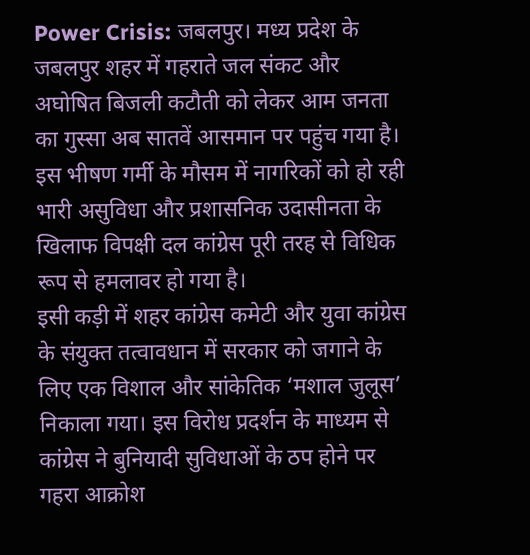Power Crisis: जबलपुर। मध्य प्रदेश के जबलपुर शहर में गहराते जल संकट और अघोषित बिजली कटौती को लेकर आम जनता का गुस्सा अब सातवें आसमान पर पहुंच गया है। इस भीषण गर्मी के मौसम में नागरिकों को हो रही भारी असुविधा और प्रशासनिक उदासीनता के खिलाफ विपक्षी दल कांग्रेस पूरी तरह से विधिक रूप से हमलावर हो गया है।
इसी कड़ी में शहर कांग्रेस कमेटी और युवा कांग्रेस के संयुक्त तत्वावधान में सरकार को जगाने के लिए एक विशाल और सांकेतिक ‘मशाल जुलूस’ निकाला गया। इस विरोध प्रदर्शन के माध्यम से कांग्रेस ने बुनियादी सुविधाओं के ठप होने पर गहरा आक्रोश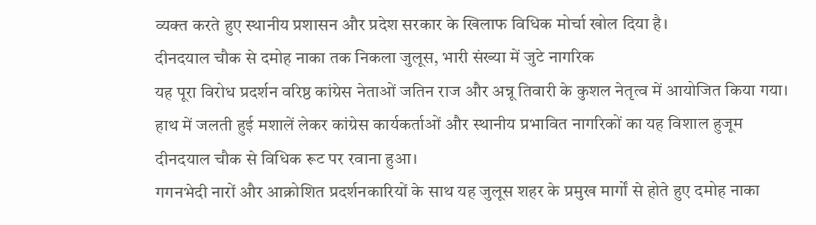व्यक्त करते हुए स्थानीय प्रशासन और प्रदेश सरकार के खिलाफ विधिक मोर्चा खोल दिया है।
दीनदयाल चौक से दमोह नाका तक निकला जुलूस, भारी संख्या में जुटे नागरिक
यह पूरा विरोध प्रदर्शन वरिष्ठ कांग्रेस नेताओं जतिन राज और अन्नू तिवारी के कुशल नेतृत्व में आयोजित किया गया। हाथ में जलती हुई मशालें लेकर कांग्रेस कार्यकर्ताओं और स्थानीय प्रभावित नागरिकों का यह विशाल हुजूम दीनदयाल चौक से विधिक रूट पर रवाना हुआ।
गगनभेदी नारों और आक्रोशित प्रदर्शनकारियों के साथ यह जुलूस शहर के प्रमुख मार्गों से होते हुए दमोह नाका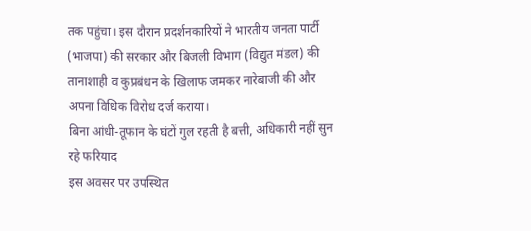तक पहुंचा। इस दौरान प्रदर्शनकारियों ने भारतीय जनता पार्टी (भाजपा) की सरकार और बिजली विभाग (विद्युत मंडल) की तानाशाही व कुप्रबंधन के खिलाफ जमकर नारेबाजी की और अपना विधिक विरोध दर्ज कराया।
बिना आंधी-तूफान के घंटों गुल रहती है बत्ती, अधिकारी नहीं सुन रहे फरियाद
इस अवसर पर उपस्थित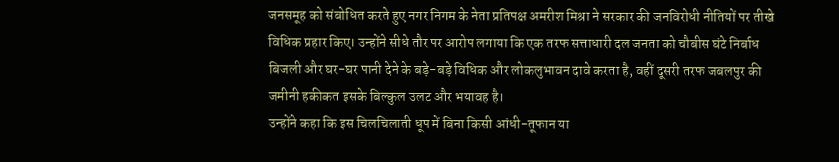जनसमूह को संबोधित करते हुए नगर निगम के नेता प्रतिपक्ष अमरीश मिश्रा ने सरकार की जनविरोधी नीतियों पर तीखे विधिक प्रहार किए। उन्होंने सीधे तौर पर आरोप लगाया कि एक तरफ सत्ताधारी दल जनता को चौबीस घंटे निर्बाध बिजली और घर-घर पानी देने के बड़े-बड़े विधिक और लोकलुभावन दावे करता है, वहीं दूसरी तरफ जबलपुर की जमीनी हकीकत इसके बिल्कुल उलट और भयावह है।
उन्होंने कहा कि इस चिलचिलाती धूप में बिना किसी आंधी-तूफान या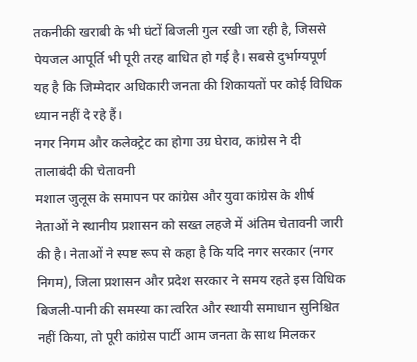तकनीकी खराबी के भी घंटों बिजली गुल रखी जा रही है, जिससे पेयजल आपूर्ति भी पूरी तरह बाधित हो गई है। सबसे दुर्भाग्यपूर्ण यह है कि जिम्मेदार अधिकारी जनता की शिकायतों पर कोई विधिक ध्यान नहीं दे रहे हैं।
नगर निगम और कलेक्ट्रेट का होगा उग्र घेराव, कांग्रेस ने दी तालाबंदी की चेतावनी
मशाल जुलूस के समापन पर कांग्रेस और युवा कांग्रेस के शीर्ष नेताओं ने स्थानीय प्रशासन को सख्त लहजे में अंतिम चेतावनी जारी की है। नेताओं ने स्पष्ट रूप से कहा है कि यदि नगर सरकार (नगर निगम), जिला प्रशासन और प्रदेश सरकार ने समय रहते इस विधिक बिजली-पानी की समस्या का त्वरित और स्थायी समाधान सुनिश्चित नहीं किया, तो पूरी कांग्रेस पार्टी आम जनता के साथ मिलकर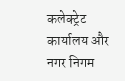कलेक्ट्रेट कार्यालय और नगर निगम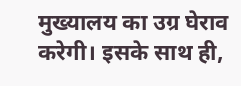मुख्यालय का उग्र घेराव करेगी। इसके साथ ही,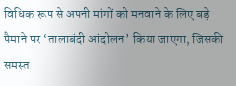विधिक रूप से अपनी मांगों को मनवाने के लिए बड़े पैमाने पर ‘तालाबंदी आंदोलन’ किया जाएगा, जिसकी समस्त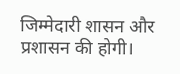जिम्मेदारी शासन और प्रशासन की होगी।